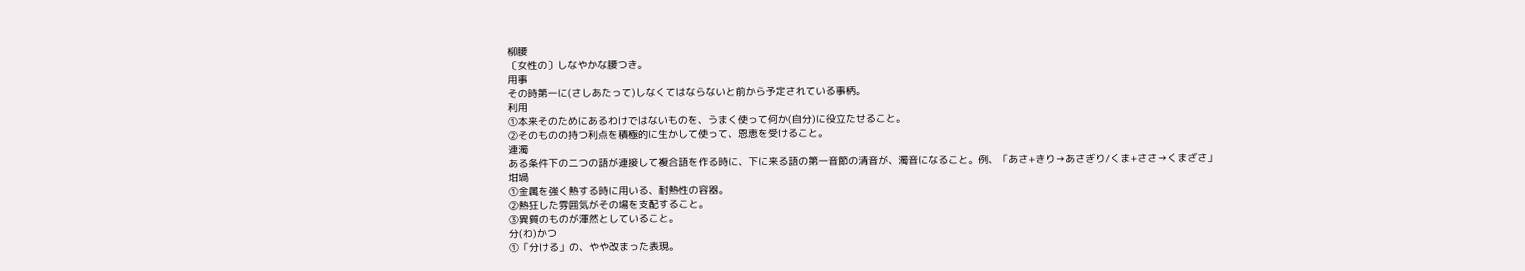柳腰
〔女性の〕しなやかな腰つき。
用事
その時第一に(さしあたって)しなくてはならないと前から予定されている事柄。
利用
①本来そのためにあるわけではないものを、うまく使って何か(自分)に役立たせること。
②そのものの持つ利点を積極的に生かして使って、恩恵を受けること。
連濁
ある条件下の二つの語が連接して複合語を作る時に、下に来る語の第一音節の清音が、濁音になること。例、「あさ+きり→あさぎり/くま+ささ→くまざさ」
坩堝
①金属を強く熱する時に用いる、耐熱性の容器。
②熱狂した雰囲気がその場を支配すること。
③異質のものが渾然としていること。
分(わ)かつ
①「分ける」の、やや改まった表現。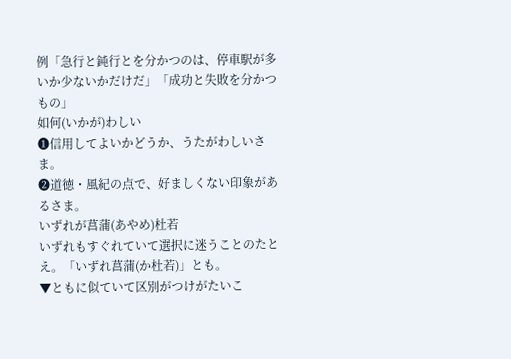例「急行と鈍行とを分かつのは、停車駅が多いか少ないかだけだ」「成功と失敗を分かつもの」
如何(いかが)わしい
❶信用してよいかどうか、うたがわしいさま。
❷道徳・風紀の点で、好ましくない印象があるさま。
いずれが菖蒲(あやめ)杜若
いずれもすぐれていて選択に迷うことのたとえ。「いずれ菖蒲(か杜若)」とも。
▼ともに似ていて区別がつけがたいこ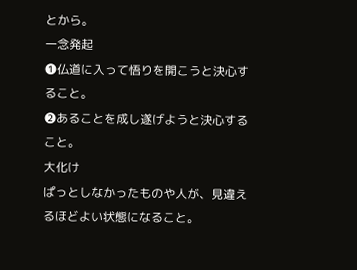とから。
一念発起
❶仏道に入って悟りを開こうと決心すること。
❷あることを成し遂げようと決心すること。
大化け
ぱっとしなかったものや人が、見違えるほどよい状態になること。